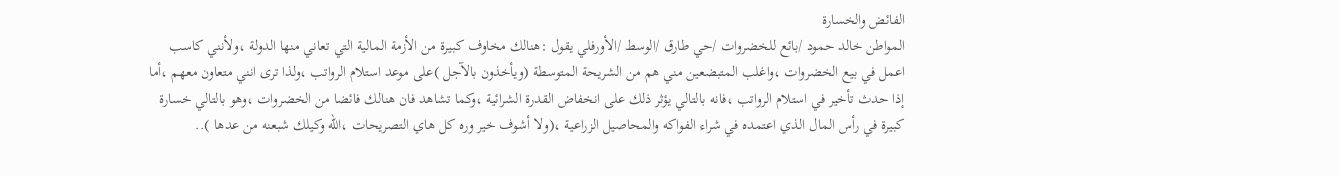الفائض والخسارة
المواطن خالد حمود /بائع للخضروات /حي طارق /الوسط /الأورفلي يقول :هنالك مخاوف كبيرة من الأزمة المالية التي تعاني منها الدولة ،ولأنني كاسب اعمل في بيع الخضروات ،واغلب المتبضعين مني هم من الشريحة المتوسطة (ويأخذون بالآجل )على موعد استلام الرواتب ،ولذا ترى انني متعاون معهم ،أما إذا حدث تأخير في استلام الرواتب ،فانه بالتالي يؤثر ذلك على انخفاض القدرة الشرائية ،وكما تشاهد فان هنالك فائضا من الخضروات ،وهو بالتالي خسارة كبيرة في رأس المال الذي اعتمده في شراء الفواكه والمحاصيل الزراعية ،(ولا أشوف خير وره كل هاي التصريحات ،الله وكيلك شبعنه من عدها )..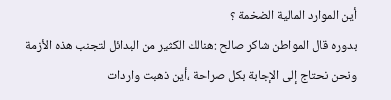أين الموارد المالية الضخمة ؟
بدوره قال المواطن شاكر صالح :هنالك الكثير من البدائل لتجنب هذه الأزمة ونحن نحتاج إلى الإجابة بكل صراحة ،أين ذهبت واردات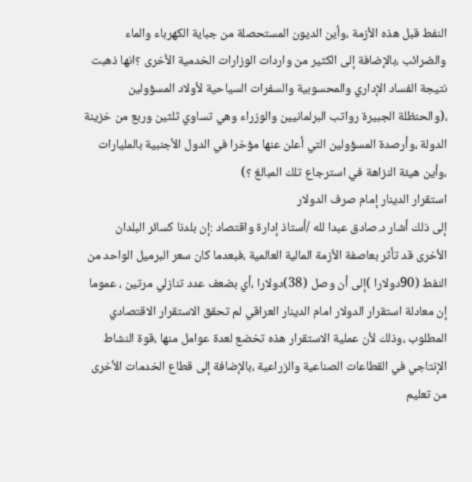النفط قبل هذه الأزمة ،وأين الديون المستحصلة من جباية الكهرباء والماء والضرائب ،بالإضافة إلى الكثير من واردات الوزارات الخدمية الأخرى ؟انها ذهبت نتيجة الفساد الإداري والمحسوبية والسفرات السياحية لأولاد المسؤولين ،(والحنظلة الجبيرة رواتب البرلمانيين والوزراء وهي تساوي ثلثين وربع من خزينة الدولة ،وأرصدة المسؤولين التي أعلن عنها مؤخرا في الدول الأجنبية بالمليارات ،وأين هيئة النزاهة في استرجاع تلك المبالغ ؟)
استقرار الدينار إمام صرف الدولار
إلى ذلك أشار د.صادق عبدا لله /أستاذ إدارة واقتصاد :إن بلدنا كسائر البلدان الأخرى قد تأثر بعاصفة الأزمة المالية العالمية ،فبعدما كان سعر البرميل الواحد من النفط (90دولارا )إلى أن وصل (38)دولارا ،أي بضعف عدد تنازلي مرتين ، عموما إن معادلة استقرار الدولار امام الدينار العراقي لم تحقق الاستقرار الاقتصادي المطلوب ،وذلك لأن عملية الاستقرار هذه تخضع لعدة عوامل منها ،قوة النشاط الإنتاجي في القطاعات الصناعية والزراعية ،بالإضافة إلى قطاع الخدمات الأخرى من تعليم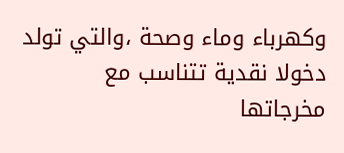وكهرباء وماء وصحة ،والتي تولد دخولا نقدية تتناسب مع مخرجاتها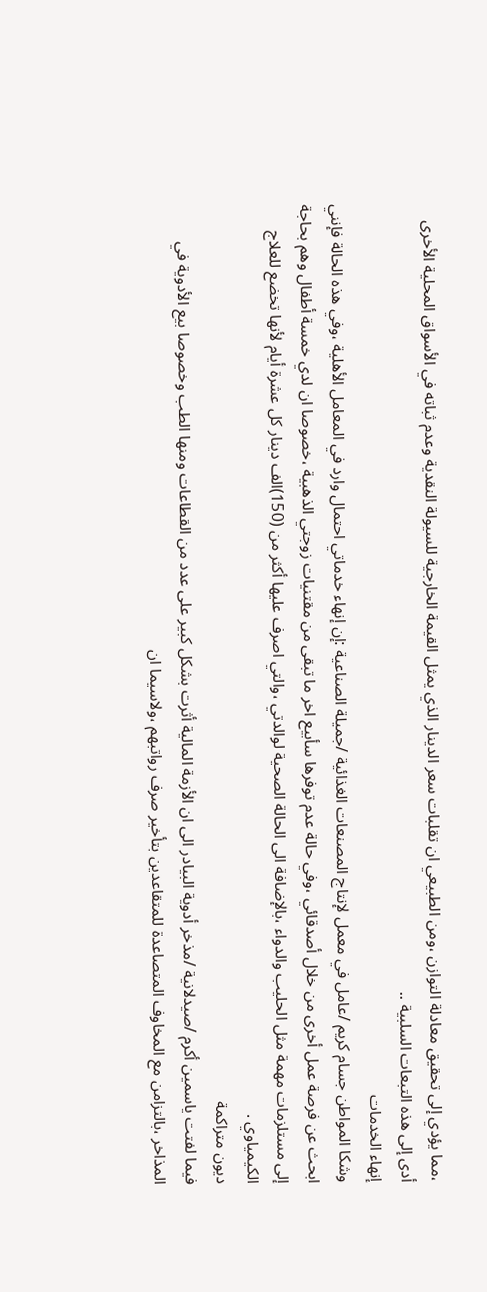،مما يؤدي إلى تحقيق معادلة التوازن ،ومن الطبيعي ان تقلبات سعر الدينار الذي يمثل القيمة الخارجية للسيولة النقدية وعدم ثباته في الأسواق المحلية الأخرى أدى إلى هذه التبعات السلبية ..
إنهاء الخدمات
وشكا المواطن جسام كريم /عامل في معمل لإنتاج المصنعات الغذائية /جميلة الصناعية :إن إنهاء خدماتي احتمال وارد في المعامل الأهلية ،وفي هذه الحالة فإنني ابحث عن فرصة عمل أخرى من خلال أصدقائي ،وفي حالة عدم توفرها سأبيع اخر ما تبقى من مقتنيات زوجتي الذهبية ،خصوصا ان لدي خمسة أطفال وهم بحاجة إلى مستلزمات مهمة مثل الحليب والدواء ،بالإضافة الى الحالة الصحية لوالدتي ،والتي اصرف عليها أكثر من (150)الف دينار كل عشرة أيام لأنها تخضع للعلاج الكيمياوي .
ديون متراكمة
فيما لفتت ياسمين أكرم /صيدلانية /مذخر أدوية البيادر الى ان الأزمة المالية أثرت بشكل كبير على عدد من القطاعات ومنها الطب وخصوصا بيع الأدوية في المذاخر ،بالتزامن مع المخاوف المتصاعدة للمتقاعدين بتأخير صرف رواتبهم ،ولاسيما ان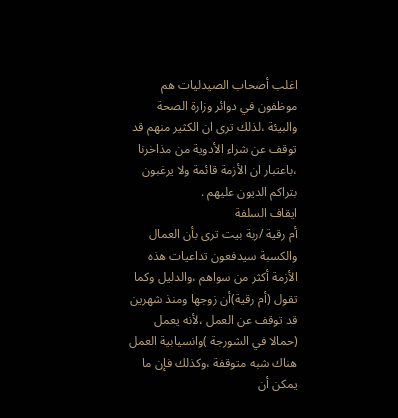اغلب أصحاب الصيدليات هم موظفون في دوائر وزارة الصحة والبيئة ،لذلك ترى ان الكثير منهم قد توقف عن شراء الأدوية من مذاخرنا ،باعتبار ان الأزمة قائمة ولا يرغبون بتراكم الديون عليهم .
ايقاف السلفة
أم رقية /ربة بيت ترى بأن العمال والكسبة سيدفعون تداعيات هذه الأزمة أكثر من سواهم ،والدليل وكما تقول (أم رقية)أن زوجها ومنذ شهرين قد توقف عن العمل ،لأنه يعمل (حمالا في الشورجة )وانسيابية العمل هناك شبه متوقفة ،وكذلك فإن ما يمكن أن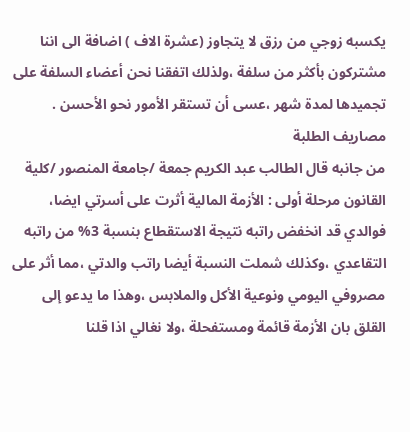يكسبه زوجي من رزق لا يتجاوز (عشرة الاف ) اضافة الى اننا مشتركون بأكثر من سلفة ،ولذلك اتفقنا نحن أعضاء السلفة على تجميدها لمدة شهر ،عسى أن تستقر الأمور نحو الأحسن .
مصاريف الطلبة
من جانبه قال الطالب عبد الكريم جمعة /جامعة المنصور /كلية القانون مرحلة أولى : الأزمة المالية أثرت على أسرتي ايضا، فوالدي قد انخفض راتبه نتيجة الاستقطاع بنسبة 3% من راتبه التقاعدي ،وكذلك شملت النسبة أيضا راتب والدتي ،مما أثر على مصروفي اليومي ونوعية الأكل والملابس ،وهذا ما يدعو إلى القلق بان الأزمة قائمة ومستفحلة ،ولا نغالي اذا قلنا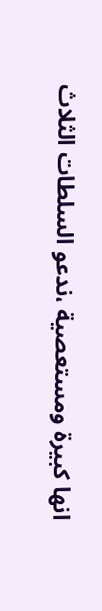انها كبيرة ومستعصية ،ندعو السلطات الثلاث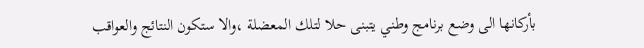بأركانها الى وضع برنامج وطني يتبنى حلا لتلك المعضلة ،والا ستكون النتائج والعواقب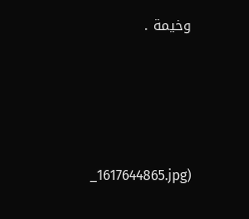وخيمة .





_1617644865.jpg)